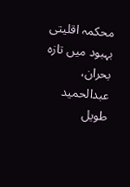محکمہ اقلیتی بہبود میں تازہ بحران، عبدالحمید طویل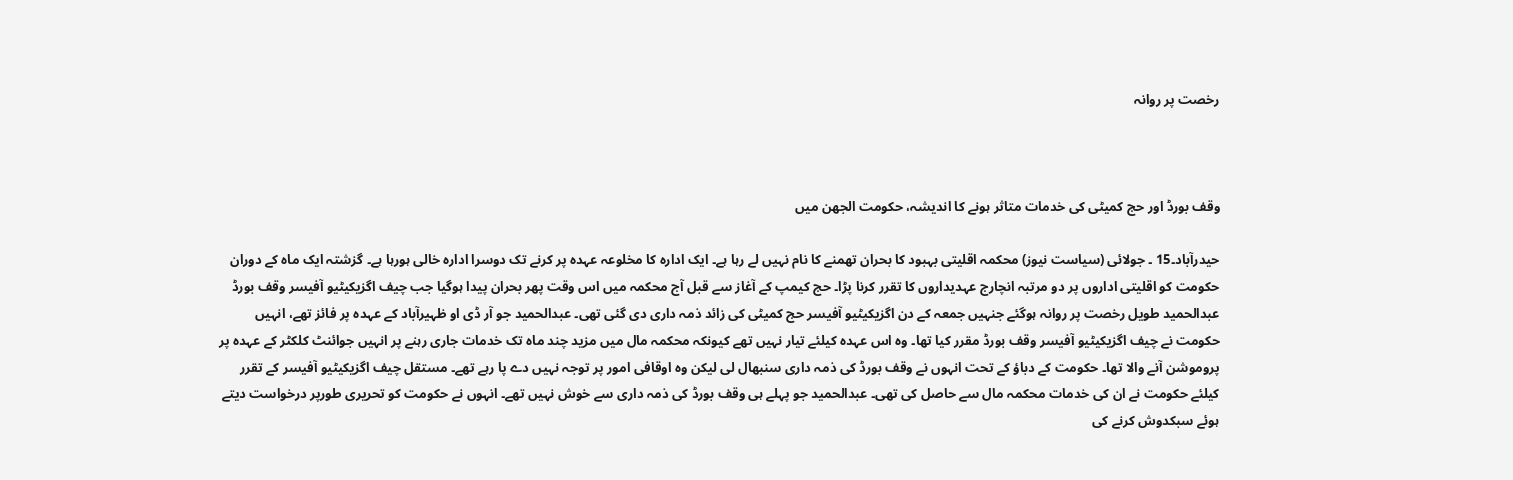رخصت پر روانہ



وقف بورڈ اور حج کمیٹی کی خدمات متاثر ہونے کا اندیشہ، حکومت الجھن میں

حیدرآباد۔15 ۔ جولائی (سیاست نیوز) محکمہ اقلیتی بہبود کا بحران تھمنے کا نام نہیں لے رہا ہے۔ ایک ادارہ کا مخلوعہ عہدہ پر کرنے تک دوسرا ادارہ خالی ہورہا ہے۔ گزشتہ ایک ماہ کے دوران حکومت کو اقلیتی اداروں پر دو مرتبہ انچارج عہدیداروں کا تقرر کرنا پڑا۔ حج کیمپ کے آغاز سے قبل آج محکمہ میں اس وقت پھر بحران پیدا ہوگیا جب چیف اگزیکیٹیو آفیسر وقف بورڈ عبدالحمید طویل رخصت پر روانہ ہوگئے جنہیں جمعہ کے دن اگزیکیٹیو آفیسر حج کمیٹی کی زائد ذمہ داری دی گئی تھی۔ عبدالحمید جو آر ڈی او ظہیرآباد کے عہدہ پر فائز تھے، انہیں حکومت نے چیف اگزیکیٹیو آفیسر وقف بورڈ مقرر کیا تھا۔ وہ اس عہدہ کیلئے تیار نہیں تھے کیونکہ محکمہ مال میں مزید چند ماہ تک خدمات جاری رہنے پر انہیں جوائنٹ کلکٹر کے عہدہ پر پروموشن آنے والا تھا۔ حکومت کے دباؤ کے تحت انہوں نے وقف بورڈ کی ذمہ داری سنبھال لی لیکن وہ اوقافی امور پر توجہ نہیں دے پا رہے تھے۔ مستقل چیف اگزیکیٹیو آفیسر کے تقرر کیلئے حکومت نے ان کی خدمات محکمہ مال سے حاصل کی تھی۔ عبدالحمید جو پہلے ہی وقف بورڈ کی ذمہ داری سے خوش نہیں تھے۔ انہوں نے حکومت کو تحریری طورپر درخواست دیتے ہوئے سبکدوش کرنے کی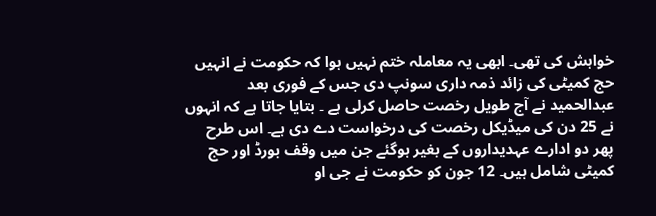خواہش کی تھی۔ ابھی یہ معاملہ ختم نہیں ہوا کہ حکومت نے انہیں حج کمیٹی کی زائد ذمہ داری سونپ دی جس کے فوری بعد عبدالحمید نے آج طویل رخصت حاصل کرلی ہے ۔ بتایا جاتا ہے کہ انہوں نے 25 دن کی میڈیکل رخصت کی درخواست دے دی ہے۔ اس طرح پھر دو ادارے عہدیداروں کے بغیر ہوگئے جن میں وقف بورڈ اور حج کمیٹی شامل ہیں۔ 12 جون کو حکومت نے جی او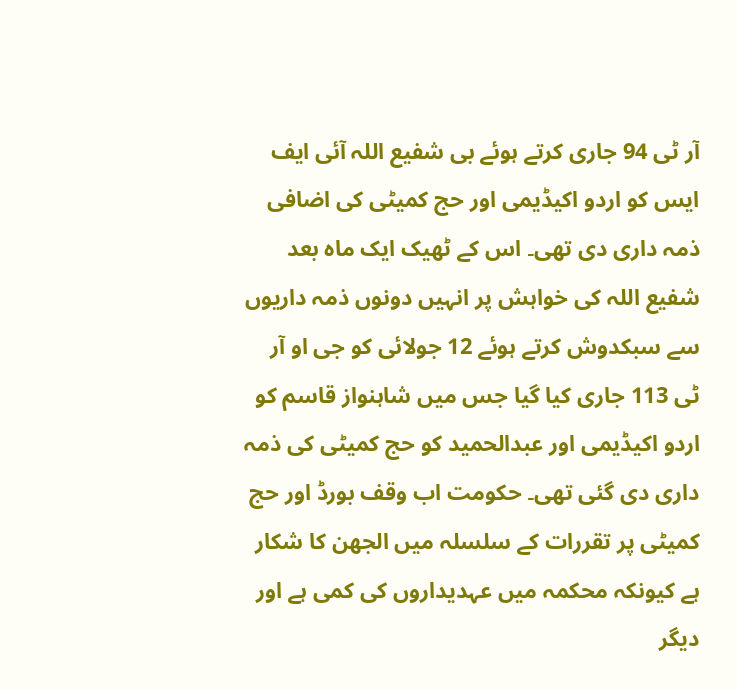آر ٹی 94 جاری کرتے ہوئے بی شفیع اللہ آئی ایف ایس کو اردو اکیڈیمی اور حج کمیٹی کی اضافی ذمہ داری دی تھی۔ اس کے ٹھیک ایک ماہ بعد شفیع اللہ کی خواہش پر انہیں دونوں ذمہ داریوں سے سبکدوش کرتے ہوئے 12 جولائی کو جی او آر ٹی 113 جاری کیا گیا جس میں شاہنواز قاسم کو اردو اکیڈیمی اور عبدالحمید کو حج کمیٹی کی ذمہ داری دی گئی تھی۔ حکومت اب وقف بورڈ اور حج کمیٹی پر تقررات کے سلسلہ میں الجھن کا شکار ہے کیونکہ محکمہ میں عہدیداروں کی کمی ہے اور دیگر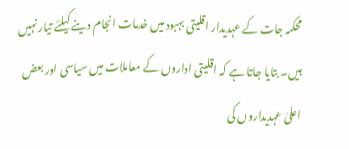محکمہ جات کے عہدیدار اقلیتی بہبود میں خدمات انجام دینے کیلئے تیار نہیں ہیں۔ بتایا جاتا ہے کہ اقلیتی اداروں کے معاملات میں سیاسی اور بعض اعلیٰ عہدیداروں کی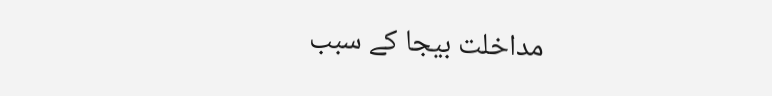مداخلت بیجا کے سبب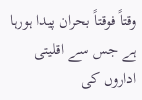وقتاً فوقتاً بحران پیدا ہورہا ہے جس سے اقلیتی اداروں کی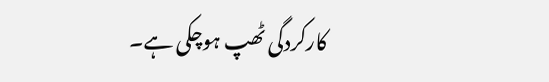کارکردگی ٹھپ ہوچکی ہے۔